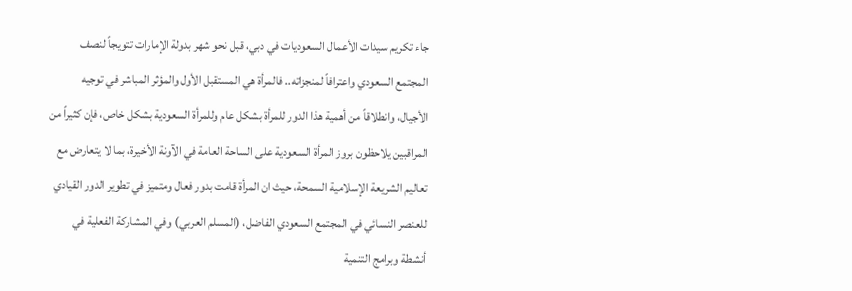جاء تكريم سيدات الأعمال السعوديات في دبي، قبل نحو شهر بدولة الإمارات تتويجاً لنصف المجتمع السعودي واعترافاً لمنجزاته.. فالمرأة هي المستقبل الأول والمؤثر المباشر في توجيه الأجيال، وانطلاقاً من أهمية هذا الدور للمرأة بشكل عام وللمرأة السعودية بشكل خاص، فإن كثيراً من المراقبين يلاحظون بروز المرأة السعودية على الساحة العامة في الآونة الأخيرة، بما لا يتعارض مع تعاليم الشريعة الإسلامية السمحة، حيث ان المرأة قامت بدور فعال ومتميز في تطوير الدور القيادي للعنصر النسائي في المجتمع السعودي الفاضل، (المسلم العربي) وفي المشاركة الفعلية في أنشطة وبرامج التنمية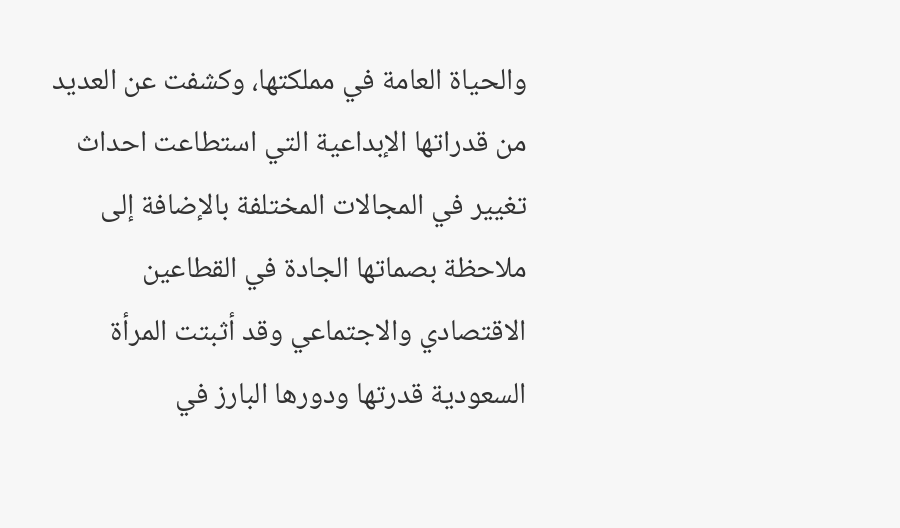والحياة العامة في مملكتها، وكشفت عن العديد من قدراتها الإبداعية التي استطاعت احداث تغيير في المجالات المختلفة بالإضافة إلى ملاحظة بصماتها الجادة في القطاعين الاقتصادي والاجتماعي وقد أثبتت المرأة السعودية قدرتها ودورها البارز في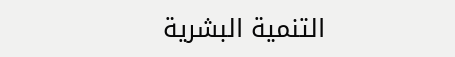التنمية البشرية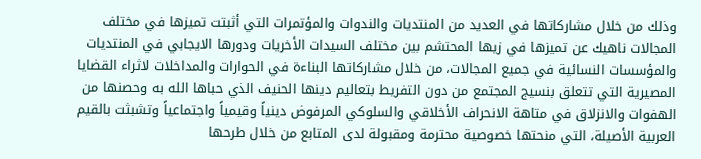وذلك من خلال مشاركاتها في العديد من المنتديات والندوات والمؤتمرات التي أثبتت تميزها في مختلف المجالات ناهيك عن تميزها في زيها المحتشم بين مختلف السيدات الأخريات ودورها الايجابي في المنتديات والمؤسسات النسائية في جميع المجالات، من خلال مشاركاتها البناءة في الحوارات والمداخلات لاثراء القضايا المصيرية التي تتعلق بنسيج المجتمع من دون التفريط بتعاليم دينها الحنيف الذي حباها الله به وحصنها من الهفوات والانزلاق في متاهة الانحراف الأخلاقي والسلوكي المرفوض دينياً وقيمياً واجتماعياً وتشبثت بالقيم العربية الأصيلة، التي منحتها خصوصية محترمة ومقبولة لدى المتابع من خلال طرحها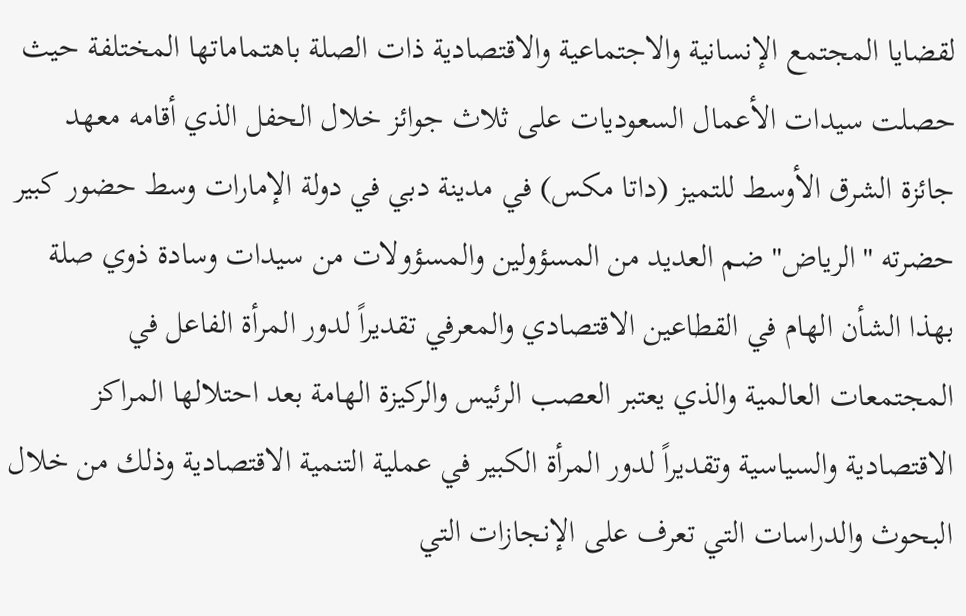لقضايا المجتمع الإنسانية والاجتماعية والاقتصادية ذات الصلة باهتماماتها المختلفة حيث حصلت سيدات الأعمال السعوديات على ثلاث جوائز خلال الحفل الذي أقامه معهد جائزة الشرق الأوسط للتميز (داتا مكس) في مدينة دبي في دولة الإمارات وسط حضور كبير حضرته "الرياض" ضم العديد من المسؤولين والمسؤولات من سيدات وسادة ذوي صلة بهذا الشأن الهام في القطاعين الاقتصادي والمعرفي تقديراً لدور المرأة الفاعل في المجتمعات العالمية والذي يعتبر العصب الرئيس والركيزة الهامة بعد احتلالها المراكز الاقتصادية والسياسية وتقديراً لدور المرأة الكبير في عملية التنمية الاقتصادية وذلك من خلال البحوث والدراسات التي تعرف على الإنجازات التي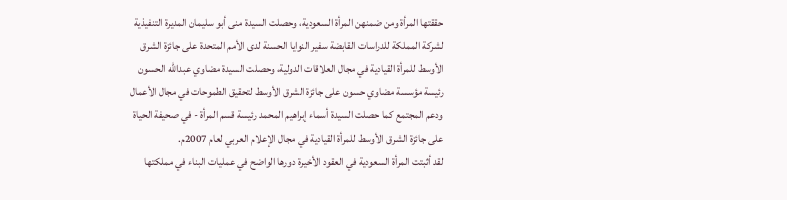حققتها المرأة ومن ضمنهن المرأة السعودية، وحصلت السيدة منى أبو سليمان المديرة التنفيذية لشركة المملكة للدراسات القابضة سفير النوايا الحسنة لدى الأمم المتحدة على جائزة الشرق الأوسط للمرأة القيادية في مجال العلاقات الدولية، وحصلت السيدة مضاوي عبدالله الحسون رئيسة مؤسسة مضاوي حسون على جائزة الشرق الأوسط لتحقيق الطموحات في مجال الأعمال ودعم المجتمع كما حصلت السيدة أسماء إبراهيم المحمد رئيسة قسم المرأة - في صحيفة الحياة على جائزة الشرق الأوسط للمرأة القيادية في مجال الإعلام العربي لعام 2007م.
لقد أثبتت المرأة السعودية في العقود الأخيرة دورها الواضح في عمليات البناء في مملكتها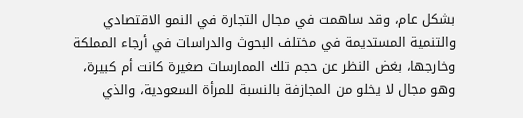بشكل عام، وقد ساهمت في مجال التجارة في النمو الاقتصادي والتنمية المستديمة في مختلف البحوث والدراسات في أرجاء المملكة وخارجها، بغض النظر عن حجم تلك الممارسات صغيرة كانت أم كبيرة، وهو مجال لا يخلو من المجازفة بالنسبة للمرأة السعودية، والذي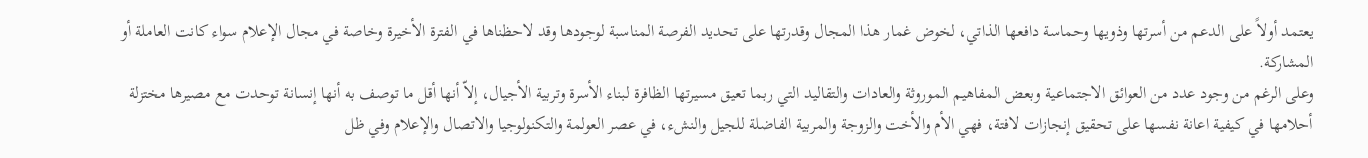يعتمد أولاً على الدعم من أسرتها وذويها وحماسة دافعها الذاتي، لخوض غمار هذا المجال وقدرتها على تحديد الفرصة المناسبة لوجودها وقد لاحظناها في الفترة الأخيرة وخاصة في مجال الإعلام سواء كانت العاملة أو المشاركة.
وعلى الرغم من وجود عدد من العوائق الاجتماعية وبعض المفاهيم الموروثة والعادات والتقاليد التي ربما تعيق مسيرتها الظافرة لبناء الأسرة وتربية الأجيال، إلاّ أنها أقل ما توصف به أنها إنسانة توحدت مع مصيرها مختزلة أحلامها في كيفية اعانة نفسها على تحقيق إنجازات لافتة، فهي الأم والأخت والزوجة والمربية الفاضلة للجيل والنشء، في عصر العولمة والتكنولوجيا والاتصال والإعلام وفي ظل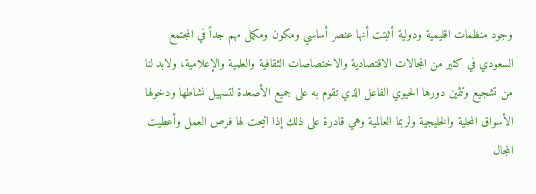وجود منظمات اقليمية ودولية أثبتت أنها عنصر أساسي ومكون ومكمل مهم جداً في المجتمع السعودي في كثير من المجالات الاقتصادية والاختصاصات الثقافية والعلمية والإعلامية، ولابد لنا من تشجيع وتثمين دورها الحيوي الفاعل الذي تقوم به على جميع الأصعدة لتسهيل نشاطها ودخولها الأسواق المحلية والخليجية ولربما العالمية وهي قادرة على ذلك إذا اتيحت لها فرص العمل وأعطيت المجال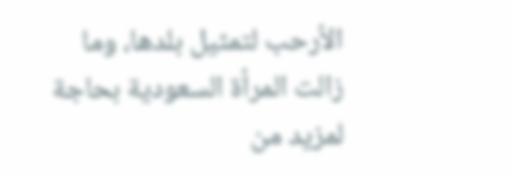الأرحب لتمثيل بلدها، وما زالت المرأة السعودية بحاجة لمزيد من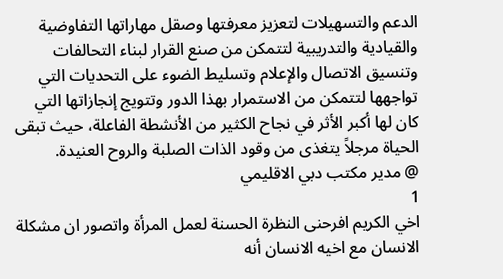الدعم والتسهيلات لتعزيز معرفتها وصقل مهاراتها التفاوضية والقيادية والتدريبية لتتمكن من صنع القرار لبناء التحالفات وتنسيق الاتصال والإعلام وتسليط الضوء على التحديات التي تواجهها لتتمكن من الاستمرار بهذا الدور وتتويج إنجازاتها التي كان لها أكبر الأثر في نجاح الكثير من الأنشطة الفاعلة، حيث تبقى الحياة مرجلاً يتغذى من وقود الذات الصلبة والروح العنيدة.
@ مدير مكتب دبي الاقليمي
1
اخي الكريم افرحنى النظرة الحسنة لعمل المرأة واتصور ان مشكلة الانسان مع اخيه الانسان أنه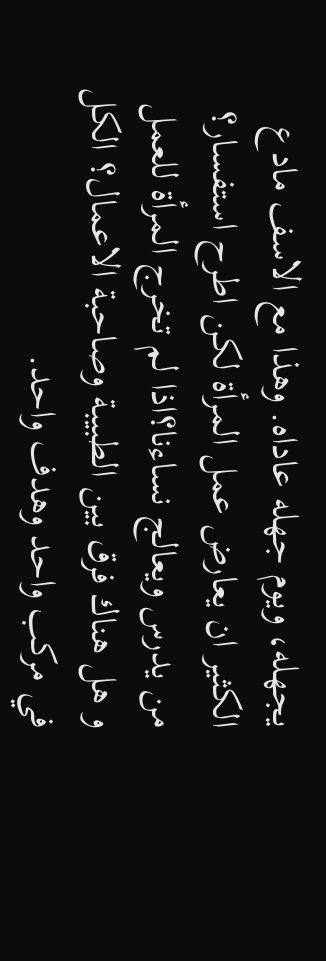يجهله، ويوم جهله عاداه. وهذا مع الاسف مادع الكثير ان يعارض عمل المرأة لكن اطرح استفسار؟ من يدرس ويعالج نساءنا؟اذا لم تخرج المرأة للعمل
و هل هناك فرق بين الطبيبة وصاحبة الاعمال؟ الكل في مركب واحد وهدف واحد.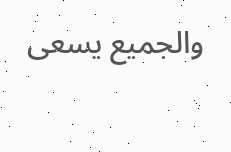والجميع يسعى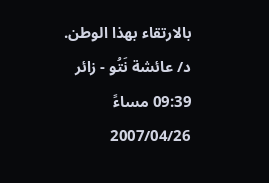بالارتقاء بهذا الوطن.
د/ عائشة نَتُو - زائر
09:39 مساءً 2007/04/26